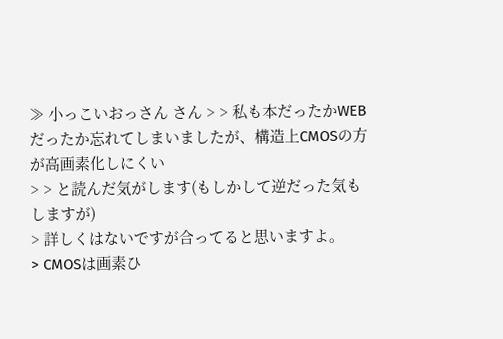≫ 小っこいおっさん さん > > 私も本だったかWEBだったか忘れてしまいましたが、構造上CMOSの方が高画素化しにくい
> > と読んだ気がします(もしかして逆だった気もしますが)
> 詳しくはないですが合ってると思いますよ。
> CMOSは画素ひ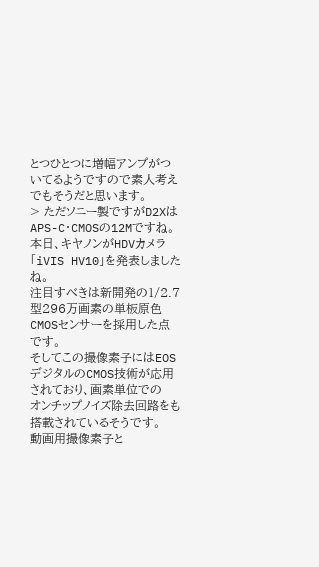とつひとつに増幅アンプがついてるようですので素人考えでもそうだと思います。
> ただソニー製ですがD2XはAPS-C・CMOSの12Mですね。
本日、キヤノンがHDVカメラ「iVIS HV10」を発表しましたね。
注目すべきは新開発の1/2.7型296万画素の単板原色CMOSセンサーを採用した点です。
そしてこの撮像素子にはEOSデジタルのCMOS技術が応用されており、画素単位での
オンチップノイズ除去回路をも搭載されているそうです。
動画用撮像素子と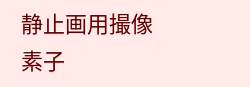静止画用撮像素子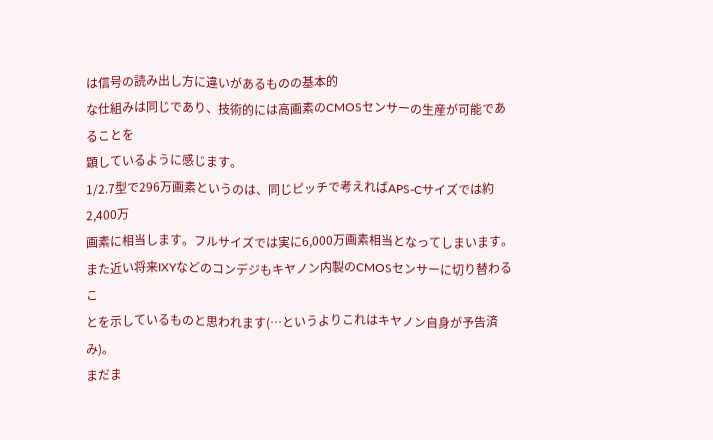は信号の読み出し方に違いがあるものの基本的
な仕組みは同じであり、技術的には高画素のCMOSセンサーの生産が可能であることを
顕しているように感じます。
1/2.7型で296万画素というのは、同じピッチで考えればAPS-Cサイズでは約2,400万
画素に相当します。フルサイズでは実に6,000万画素相当となってしまいます。
また近い将来IXYなどのコンデジもキヤノン内製のCMOSセンサーに切り替わるこ
とを示しているものと思われます(…というよりこれはキヤノン自身が予告済み)。
まだま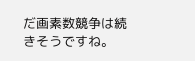だ画素数競争は続きそうですね。